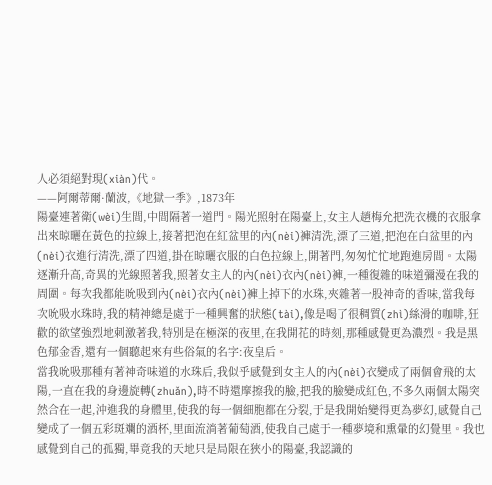人必須絕對現(xiàn)代。
——阿爾蒂爾·蘭波,《地獄一季》,1873年
陽臺連著衛(wèi)生間,中間隔著一道門。陽光照射在陽臺上,女主人趙梅允把洗衣機的衣服拿出來晾曬在黃色的拉線上,接著把泡在紅盆里的內(nèi)褲清洗,漂了三道,把泡在白盆里的內(nèi)衣進行清洗,漂了四道,掛在晾曬衣服的白色拉線上,開著門,匆匆忙忙地跑進房間。太陽逐漸升高,奇異的光線照著我,照著女主人的內(nèi)衣內(nèi)褲,一種復雜的味道彌漫在我的周圍。每次我都能吮吸到內(nèi)衣內(nèi)褲上掉下的水珠,夾雜著一股神奇的香味,當我每次吮吸水珠時,我的精神總是處于一種興奮的狀態(tài),像是喝了很稠質(zhì)絲滑的咖啡,狂歡的欲望強烈地刺激著我,特別是在極深的夜里,在我開花的時刻,那種感覺更為濃烈。我是黑色郁金香,還有一個聽起來有些俗氣的名字:夜皇后。
當我吮吸那種有著神奇味道的水珠后,我似乎感覺到女主人的內(nèi)衣變成了兩個會飛的太陽,一直在我的身邊旋轉(zhuǎn),時不時還摩擦我的臉,把我的臉變成紅色,不多久兩個太陽突然合在一起,沖進我的身體里,使我的每一個細胞都在分裂,于是我開始變得更為夢幻,感覺自己變成了一個五彩斑斕的酒杯,里面流淌著葡萄酒,使我自己處于一種夢境和熏暈的幻覺里。我也感覺到自己的孤獨,畢竟我的天地只是局限在狹小的陽臺,我認識的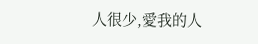人很少,愛我的人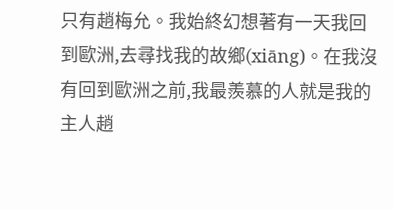只有趙梅允。我始終幻想著有一天我回到歐洲,去尋找我的故鄉(xiāng)。在我沒有回到歐洲之前,我最羨慕的人就是我的主人趙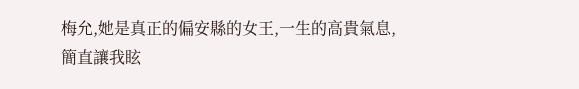梅允,她是真正的偏安縣的女王,一生的高貴氣息,簡直讓我眩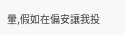暈,假如在偏安讓我投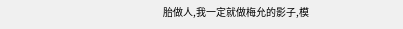胎做人,我一定就做梅允的影子,模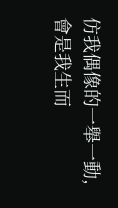仿我偶像的一舉一動,會是我生而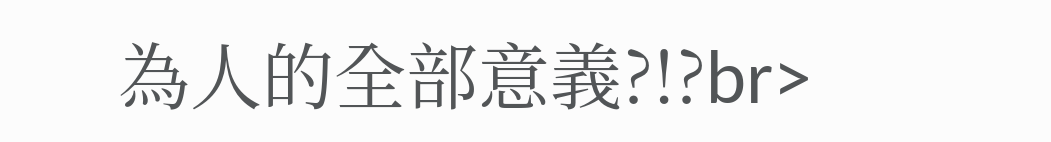為人的全部意義?!?br>